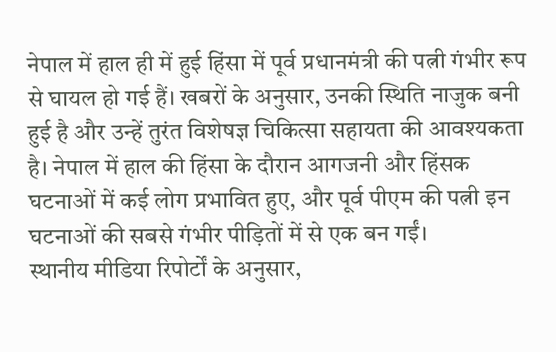नेपाल में हाल ही में हुई हिंसा में पूर्व प्रधानमंत्री की पत्नी गंभीर रूप से घायल हो गई हैं। खबरों के अनुसार, उनकी स्थिति नाजुक बनी हुई है और उन्हें तुरंत विशेषज्ञ चिकित्सा सहायता की आवश्यकता है। नेपाल में हाल की हिंसा के दौरान आगजनी और हिंसक घटनाओं में कई लोग प्रभावित हुए, और पूर्व पीएम की पत्नी इन घटनाओं की सबसे गंभीर पीड़ितों में से एक बन गईं।
स्थानीय मीडिया रिपोर्टों के अनुसार,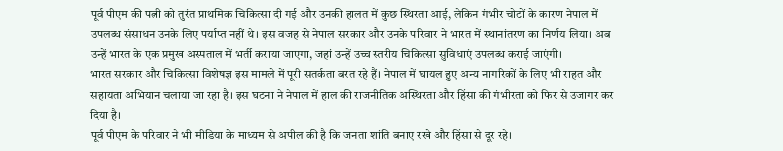पूर्व पीएम की पत्नी को तुरंत प्राथमिक चिकित्सा दी गई और उनकी हालत में कुछ स्थिरता आई, लेकिन गंभीर चोटों के कारण नेपाल में उपलब्ध संसाधन उनके लिए पर्याप्त नहीं थे। इस वजह से नेपाल सरकार और उनके परिवार ने भारत में स्थानांतरण का निर्णय लिया। अब उन्हें भारत के एक प्रमुख अस्पताल में भर्ती कराया जाएगा, जहां उन्हें उच्च स्तरीय चिकित्सा सुविधाएं उपलब्ध कराई जाएंगी।
भारत सरकार और चिकित्सा विशेषज्ञ इस मामले में पूरी सतर्कता बरत रहे हैं। नेपाल में घायल हुए अन्य नागरिकों के लिए भी राहत और सहायता अभियान चलाया जा रहा है। इस घटना ने नेपाल में हाल की राजनीतिक अस्थिरता और हिंसा की गंभीरता को फिर से उजागर कर दिया है।
पूर्व पीएम के परिवार ने भी मीडिया के माध्यम से अपील की है कि जनता शांति बनाए रखे और हिंसा से दूर रहे।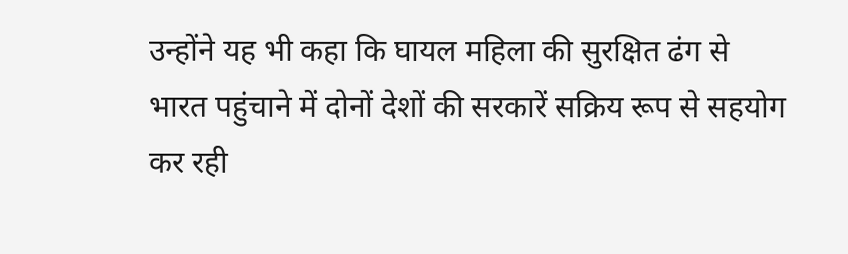उन्होंने यह भी कहा कि घायल महिला की सुरक्षित ढंग से भारत पहुंचाने में दोनों देशों की सरकारें सक्रिय रूप से सहयोग कर रही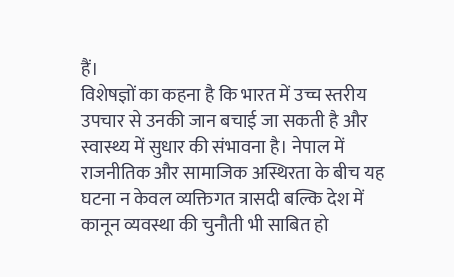हैं।
विशेषज्ञों का कहना है कि भारत में उच्च स्तरीय उपचार से उनकी जान बचाई जा सकती है और स्वास्थ्य में सुधार की संभावना है। नेपाल में राजनीतिक और सामाजिक अस्थिरता के बीच यह घटना न केवल व्यक्तिगत त्रासदी बल्कि देश में कानून व्यवस्था की चुनौती भी साबित हो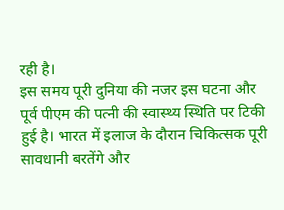रही है।
इस समय पूरी दुनिया की नजर इस घटना और पूर्व पीएम की पत्नी की स्वास्थ्य स्थिति पर टिकी हुई है। भारत में इलाज के दौरान चिकित्सक पूरी सावधानी बरतेंगे और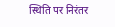स्थिति पर निरंतर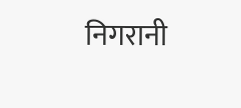निगरानी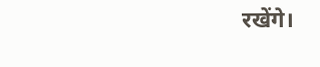रखेंगे।